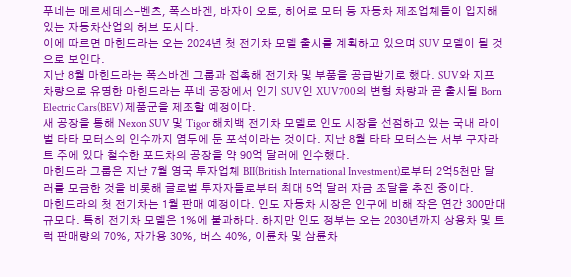푸네는 메르세데스-벤츠, 폭스바겐, 바자이 오토, 히어로 모터 등 자동차 제조업체들이 입지해있는 자동차산업의 허브 도시다.
이에 따르면 마힌드라는 오는 2024년 첫 전기차 모델 출시를 계획하고 있으며 SUV 모델이 될 것으로 보인다.
지난 8월 마힌드라는 폭스바겐 그룹과 접촉해 전기차 및 부품을 공급받기로 했다. SUV와 지프 차량으로 유명한 마힌드라는 푸네 공장에서 인기 SUV인 XUV700의 변형 차량과 곧 출시될 Born Electric Cars(BEV) 제품군을 제조할 예정이다.
새 공장을 통해 Nexon SUV 및 Tigor 해치백 전기차 모델로 인도 시장을 선점하고 있는 국내 라이벌 타타 모터스의 인수까지 염두에 둔 포석이라는 것이다. 지난 8월 타타 모터스는 서부 구자라트 주에 있다 철수한 포드차의 공장을 약 90억 달러에 인수했다.
마힌드라 그룹은 지난 7월 영국 투자업체 BII(British International Investment)로부터 2억5천만 달러를 모금한 것을 비롯해 글로벌 투자자들로부터 최대 5억 달러 자금 조달을 추진 중이다.
마힌드라의 첫 전기차는 1월 판매 예정이다. 인도 자동차 시장은 인구에 비해 작은 연간 300만대 규모다. 특히 전기차 모델은 1%에 불과하다. 하지만 인도 정부는 오는 2030년까지 상용차 및 트럭 판매량의 70%, 자가용 30%, 버스 40%, 이륜차 및 삼륜차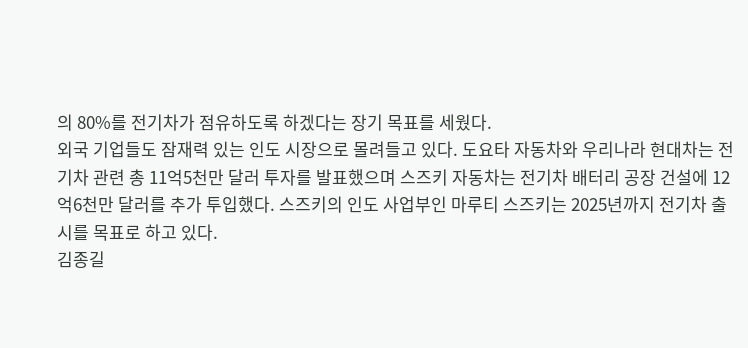의 80%를 전기차가 점유하도록 하겠다는 장기 목표를 세웠다.
외국 기업들도 잠재력 있는 인도 시장으로 몰려들고 있다. 도요타 자동차와 우리나라 현대차는 전기차 관련 총 11억5천만 달러 투자를 발표했으며 스즈키 자동차는 전기차 배터리 공장 건설에 12억6천만 달러를 추가 투입했다. 스즈키의 인도 사업부인 마루티 스즈키는 2025년까지 전기차 출시를 목표로 하고 있다.
김종길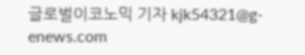글로벌이코노믹 기자 kjk54321@g-enews.com